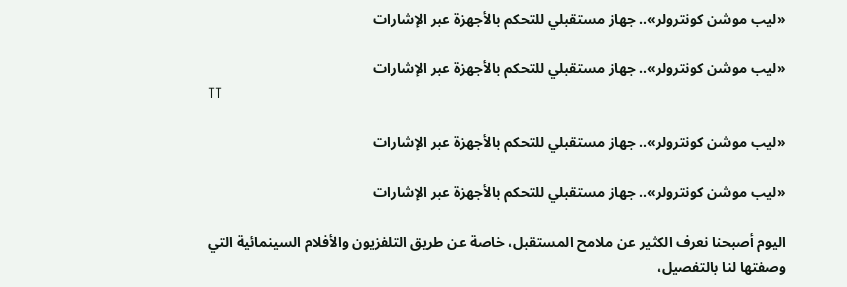«ليب موشن كونترولر».. جهاز مستقبلي للتحكم بالأجهزة عبر الإشارات

«ليب موشن كونترولر».. جهاز مستقبلي للتحكم بالأجهزة عبر الإشارات
TT

«ليب موشن كونترولر».. جهاز مستقبلي للتحكم بالأجهزة عبر الإشارات

«ليب موشن كونترولر».. جهاز مستقبلي للتحكم بالأجهزة عبر الإشارات

اليوم أصبحنا نعرف الكثير عن ملامح المستقبل، خاصة عن طريق التلفزيون والأفلام السينمائية التي وصفتها لنا بالتفصيل،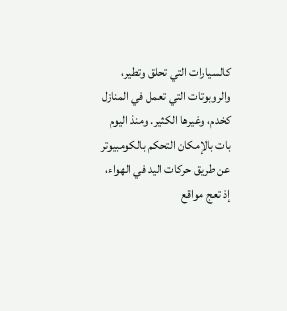كالسيارات التي تحلق وتطير، والروبوتات التي تعمل في المنازل كخدم، وغيرها الكثير. ومنذ اليوم بات بالإمكان التحكم بالكومبيوتر عن طريق حركات اليد في الهواء، إذ تعج مواقع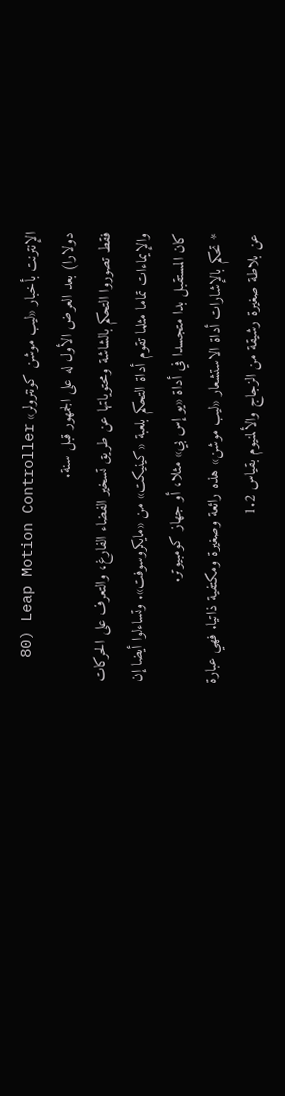الإنترنت بأخبار «ليب موشن كونترولر» Leap Motion Controller (80 دولارا) بعد العرض الأول له على الجمهور قبل سنة.
فقط تصوروا التحكم بالشاشة ومحتوياتها عن طريق تسخير الفضاء الفارغ، والتعرف على الحركات والإيماءات تماما مثلما تقوم أداة التحكم بلعبة «كينيكت» من «مايكروسوفت». وتساءلوا أيضا إن كان المستقبل بدا متجسدا في أداة «يو إس بي» مثلا، أو جهاز كومبيوتر.
* تحكم بالإشارات أداة الاستشعار «ليب موشن» هذه رائعة وصغيرة ومكتفية ذاتيا. فهي عبارة عن بلاطة صغيرة رشيقة من الزجاج والألمنيوم بقياس 1.2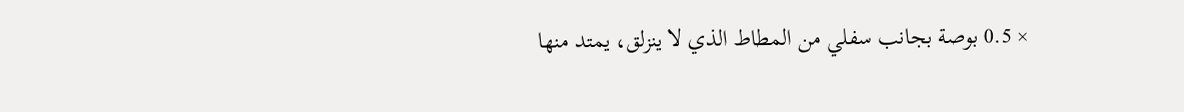× 0.5 بوصة بجانب سفلي من المطاط الذي لا ينزلق، يمتد منها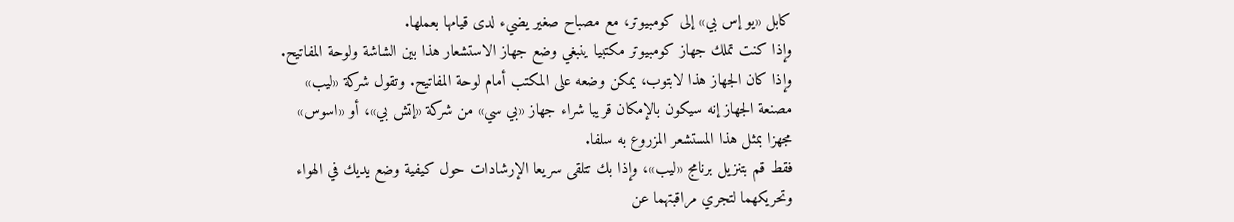كابل «يو إس بي» إلى كومبيوتر، مع مصباح صغير يضيء لدى قيامها بعملها.
وإذا كنت تملك جهاز كومبيوتر مكتبيا ينبغي وضع جهاز الاستشعار هذا بين الشاشة ولوحة المفاتيح. وإذا كان الجهاز هذا لابتوب، يمكن وضعه على المكتب أمام لوحة المفاتيح. وتقول شركة «ليب» مصنعة الجهاز إنه سيكون بالإمكان قريبا شراء جهاز «بي سي» من شركة «إتش بي»، أو «اسوس» مجهزا بمثل هذا المستشعر المزروع به سلفا.
فقط قم بتنزيل برنامج «ليب»، وإذا بك تتلقى سريعا الإرشادات حول كيفية وضع يديك في الهواء وتحريكهما لتجري مراقبتهما عن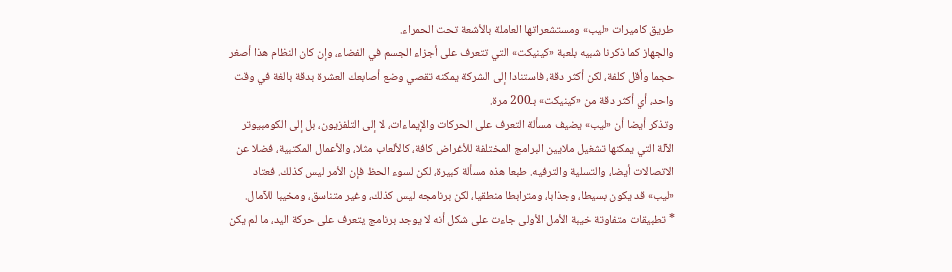طريق كاميرات «ليب» ومستشعراتها العاملة بالأشعة تحت الحمراء.
والجهاز كما ذكرنا شبيه بلعبة «كينيكت» التي تتعرف على أجزاء الجسم في الفضاء، وإن كان النظام هذا أصغر حجما وأقل كلفة، لكن أكثر دقة، فاستنادا إلى الشركة يمكنه تقصي وضع أصابعك العشرة بدقة بالغة في وقت واحد، أي أكثر دقة من «كينيكت» بـ200 مرة.
وتذكر أيضا أن «ليب» يضيف مسألة التعرف على الحركات والإيماءات، لا إلى التلفزيون، بل إلى الكومبيوتر الآلة التي يمكنها تشغيل ملايين البرامج المختلفة للأغراض كافة، كالألعاب مثلا، والأعمال المكتبية، فضلا عن الاتصالات أيضا، والتسلية والترفيه. طبعا هذه مسألة كبيرة، لكن لسوء الحظ فإن الأمر ليس كذلك. فعتاد «ليب» قد يكون بسيطا، وجذابا، ومترابطا منطقيا، لكن برنامجه ليس كذلك، وغير متناسق، ومخيبا للآمال.
* تطبيقات متفاوتة خيبة الأمل الأولى جاءت على شكل أنه لا يوجد برنامج يتعرف على حركة اليد، ما لم يكن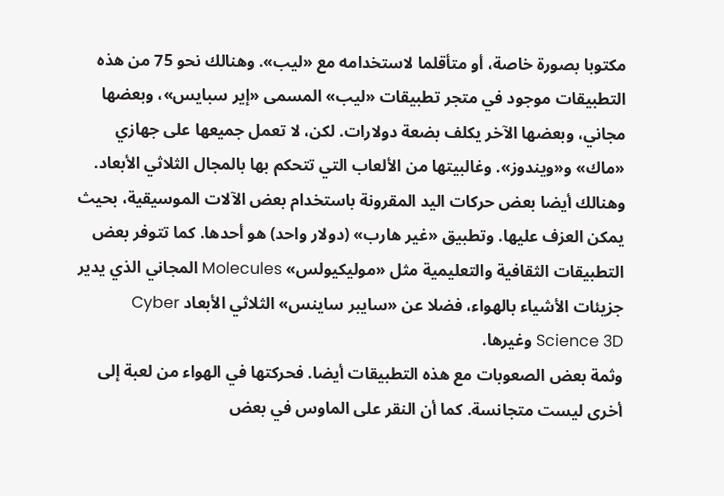مكتوبا بصورة خاصة، أو متأقلما لاستخدامه مع «ليب». وهنالك نحو 75 من هذه التطبيقات موجود في متجر تطبيقات «ليب» المسمى «إير سبايس»، وبعضها مجاني، وبعضها الآخر يكلف بضعة دولارات. لكن، لا تعمل جميعها على جهازي «ماك» و«ويندوز». وغالبيتها من الألعاب التي تتحكم بها بالمجال الثلاثي الأبعاد.
وهنالك أيضا بعض حركات اليد المقرونة باستخدام بعض الآلات الموسيقية، بحيث يمكن العزف عليها. وتطبيق «غير هارب» (دولار واحد) هو أحدها. كما تتوفر بعض التطبيقات الثقافية والتعليمية مثل «موليكيولس» Molecules المجاني الذي يدير جزيئات الأشياء بالهواء، فضلا عن «سايبر ساينس» الثلاثي الأبعاد Cyber Science 3D وغيرها.
وثمة بعض الصعوبات مع هذه التطبيقات أيضا. فحركتها في الهواء من لعبة إلى أخرى ليست متجانسة. كما أن النقر على الماوس في بعض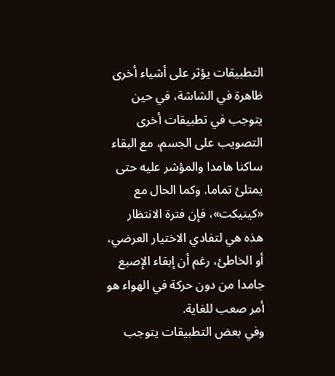التطبيقات يؤثر على أشياء أخرى ظاهرة في الشاشة، في حين يتوجب في تطبيقات أخرى التصويب على الجسم، مع البقاء ساكنا هامدا والمؤشر عليه حتى يمتلئ تماما. وكما الحال مع «كينيكت»، فإن فترة الانتظار هذه هي لتفادي الاختيار العرضي، أو الخاطئ، رغم أن إبقاء الإصبع جامدا من دون حركة في الهواء هو أمر صعب للغاية.
وفي بعض التطبيقات يتوجب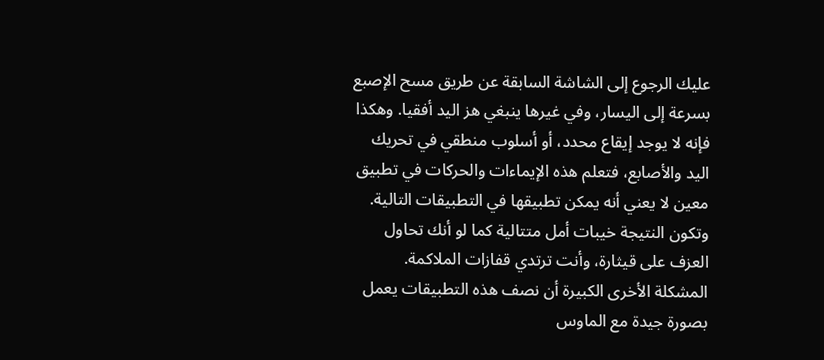عليك الرجوع إلى الشاشة السابقة عن طريق مسح الإصبع بسرعة إلى اليسار، وفي غيرها ينبغي هز اليد أفقيا. وهكذا فإنه لا يوجد إيقاع محدد، أو أسلوب منطقي في تحريك اليد والأصابع، فتعلم هذه الإيماءات والحركات في تطبيق معين لا يعني أنه يمكن تطبيقها في التطبيقات التالية. وتكون النتيجة خيبات أمل متتالية كما لو أنك تحاول العزف على قيثارة، وأنت ترتدي قفازات الملاكمة.
المشكلة الأخرى الكبيرة أن نصف هذه التطبيقات يعمل بصورة جيدة مع الماوس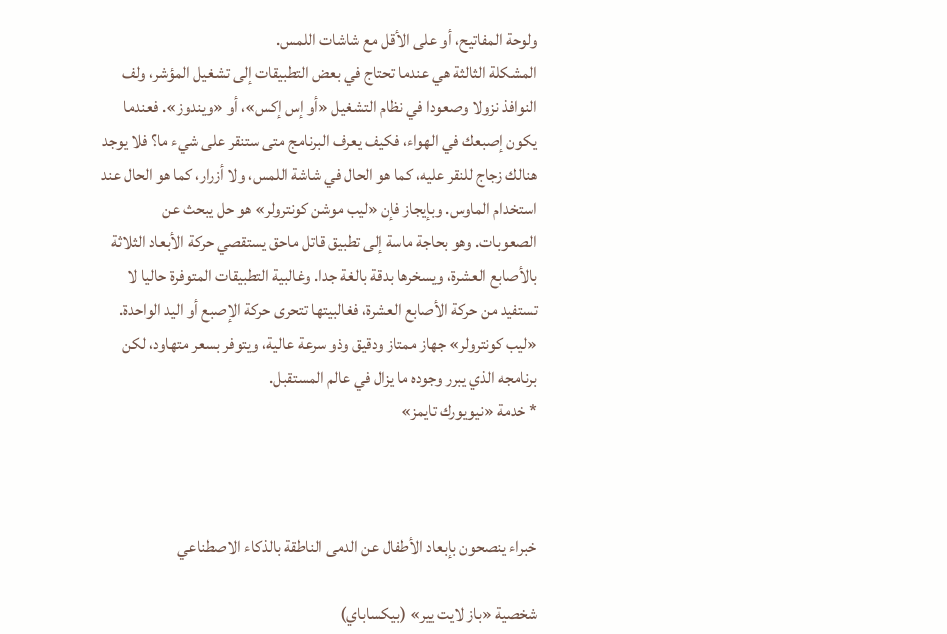ولوحة المفاتيح، أو على الأقل مع شاشات اللمس.
المشكلة الثالثة هي عندما تحتاج في بعض التطبيقات إلى تشغيل المؤشر، ولف النوافذ نزولا وصعودا في نظام التشغيل «أو إس إكس»، أو «ويندوز». فعندما يكون إصبعك في الهواء، فكيف يعرف البرنامج متى ستنقر على شيء ما؟ فلا يوجد هنالك زجاج للنقر عليه، كما هو الحال في شاشة اللمس، ولا أزرار، كما هو الحال عند استخدام الماوس. وبإيجاز فإن «ليب موشن كونترولر» هو حل يبحث عن الصعوبات. وهو بحاجة ماسة إلى تطبيق قاتل ماحق يستقصي حركة الأبعاد الثلاثة بالأصابع العشرة، ويسخرها بدقة بالغة جدا. وغالبية التطبيقات المتوفرة حاليا لا تستفيد من حركة الأصابع العشرة، فغالبيتها تتحرى حركة الإصبع أو اليد الواحدة.
«ليب كونترولر» جهاز ممتاز ودقيق وذو سرعة عالية، ويتوفر بسعر متهاود، لكن برنامجه الذي يبرر وجوده ما يزال في عالم المستقبل.
* خدمة «نيويورك تايمز»



خبراء ينصحون بإبعاد الأطفال عن الدمى الناطقة بالذكاء الاصطناعي

شخصية «باز لايت يير» (بيكساباي)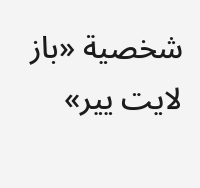شخصية «باز لايت يير»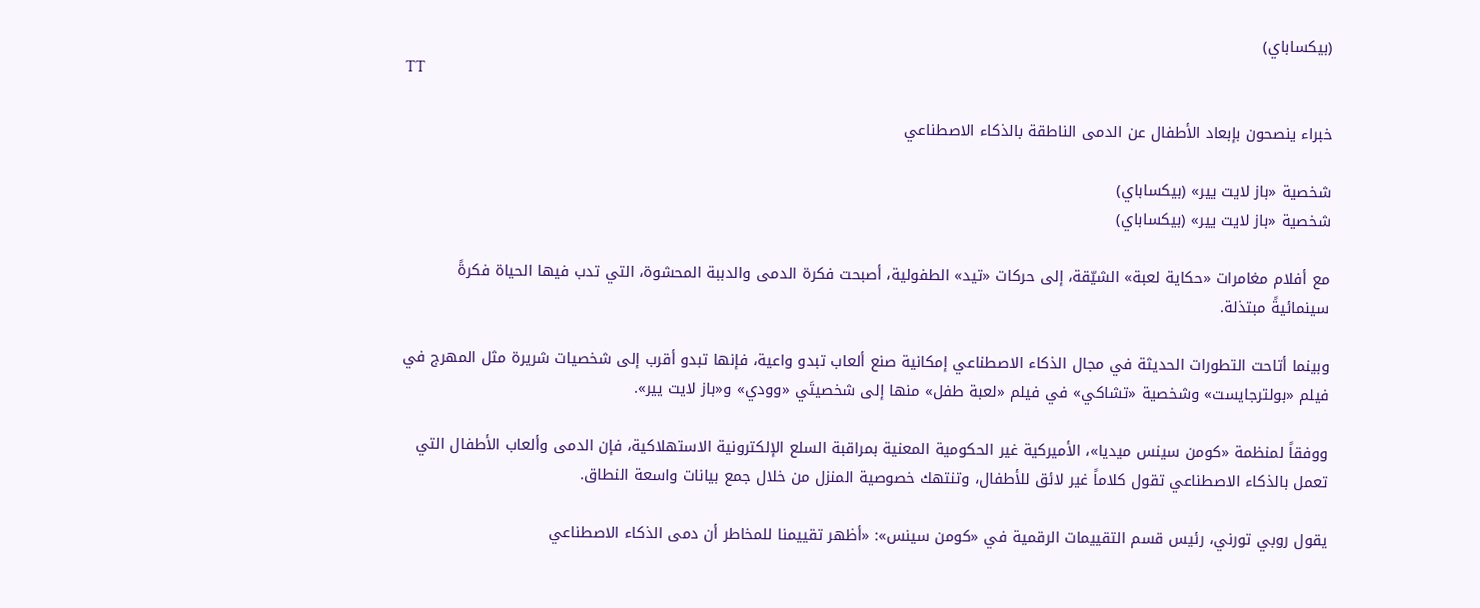(بيكساباي)
TT

خبراء ينصحون بإبعاد الأطفال عن الدمى الناطقة بالذكاء الاصطناعي

شخصية «باز لايت يير» (بيكساباي)
شخصية «باز لايت يير» (بيكساباي)

مع أفلام مغامرات «حكاية لعبة» الشيّقة، إلى حركات «تيد» الطفولية، أصبحت فكرة الدمى والدببة المحشوة، التي تدب فيها الحياة فكرةً سينمائيةً مبتذلة.

وبينما أتاحت التطورات الحديثة في مجال الذكاء الاصطناعي إمكانية صنع ألعاب تبدو واعية، فإنها تبدو أقرب إلى شخصيات شريرة مثل المهرج في فيلم «بولترجايست» وشخصية «تشاكي» في فيلم «لعبة طفل» منها إلى شخصيتَي «وودي» و«باز لايت يير».

ووفقاً لمنظمة «كومن سينس ميديا»، الأميركية غير الحكومية المعنية بمراقبة السلع الإلكترونية الاستهلاكية، فإن الدمى وألعاب الأطفال التي تعمل بالذكاء الاصطناعي تقول كلاماً غير لائق للأطفال، وتنتهك خصوصية المنزل من خلال جمع بيانات واسعة النطاق.

يقول روبي تورني، رئيس قسم التقييمات الرقمية في «كومن سينس»: «أظهر تقييمنا للمخاطر أن دمى الذكاء الاصطناعي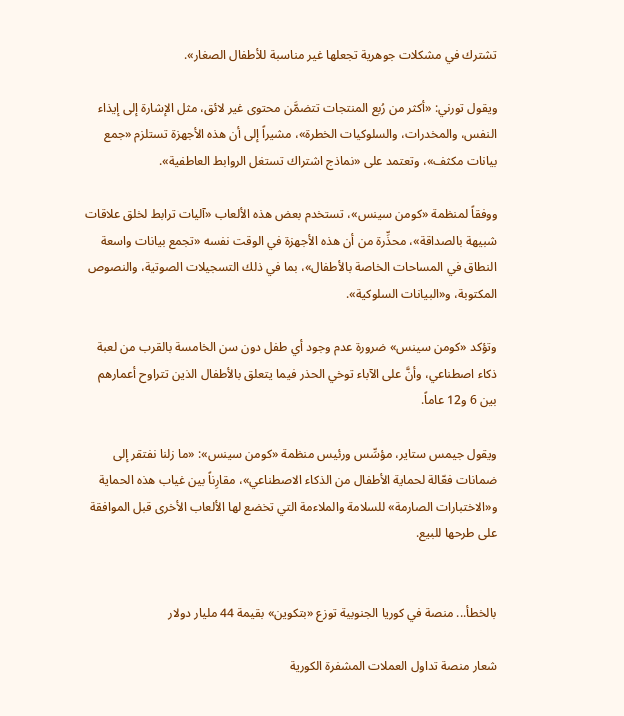تشترك في مشكلات جوهرية تجعلها غير مناسبة للأطفال الصغار».

ويقول تورني: «أكثر من رُبع المنتجات تتضمَّن محتوى غير لائق، مثل الإشارة إلى إيذاء النفس، والمخدرات، والسلوكيات الخطرة»، مشيراً إلى أن هذه الأجهزة تستلزم «جمع بيانات مكثف»، وتعتمد على «نماذج اشتراك تستغل الروابط العاطفية».

ووفقاً لمنظمة «كومن سينس»، تستخدم بعض هذه الألعاب «آليات ترابط لخلق علاقات شبيهة بالصداقة»، محذِّرة من أن هذه الأجهزة في الوقت نفسه «تجمع بيانات واسعة النطاق في المساحات الخاصة بالأطفال»، بما في ذلك التسجيلات الصوتية، والنصوص المكتوبة، و«البيانات السلوكية».

وتؤكد «كومن سينس» ضرورة عدم وجود أي طفل دون سن الخامسة بالقرب من لعبة ذكاء اصطناعي، وأنَّ على الآباء توخي الحذر فيما يتعلق بالأطفال الذين تتراوح أعمارهم بين 6 و12 عاماً.

ويقول جيمس ستاير، مؤسِّس ورئيس منظمة «كومن سينس»: «ما زلنا نفتقر إلى ضمانات فعّالة لحماية الأطفال من الذكاء الاصطناعي»، مقارِناً بين غياب هذه الحماية و«الاختبارات الصارمة» للسلامة والملاءمة التي تخضع لها الألعاب الأخرى قبل الموافقة على طرحها للبيع.


بالخطأ... منصة في كوريا الجنوبية توزع «بتكوين» بقيمة 44 مليار دولار

شعار منصة تداول العملات المشفرة الكورية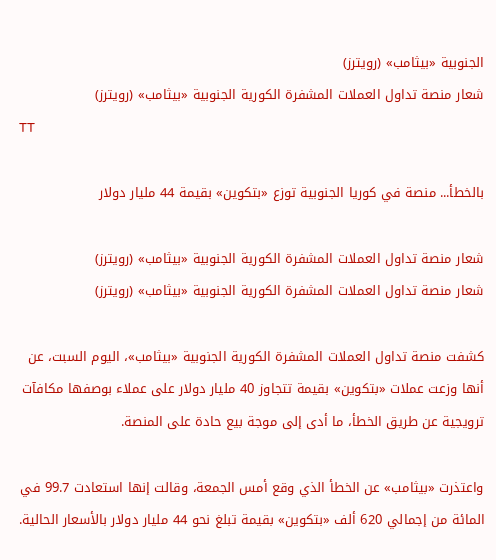الجنوبية «بيثامب» (رويترز)
شعار منصة تداول العملات المشفرة الكورية الجنوبية «بيثامب» (رويترز)
TT

بالخطأ... منصة في كوريا الجنوبية توزع «بتكوين» بقيمة 44 مليار دولار

شعار منصة تداول العملات المشفرة الكورية الجنوبية «بيثامب» (رويترز)
شعار منصة تداول العملات المشفرة الكورية الجنوبية «بيثامب» (رويترز)

كشفت منصة تداول العملات المشفرة الكورية الجنوبية «بيثامب»، اليوم السبت، عن أنها وزعت عملات «بتكوين» بقيمة تتجاوز 40 مليار دولار على عملاء بوصفها مكافآت ترويجية عن طريق الخطأ، ما أدى إلى موجة بيع حادة على المنصة.

واعتذرت «بيثامب» عن ‌الخطأ الذي ‌وقع أمس الجمعة، ‌وقالت إنها استعادت 99.7 في المائة من إجمالي 620 ألف «بتكوين» بقيمة تبلغ نحو 44 مليار دولار بالأسعار الحالية.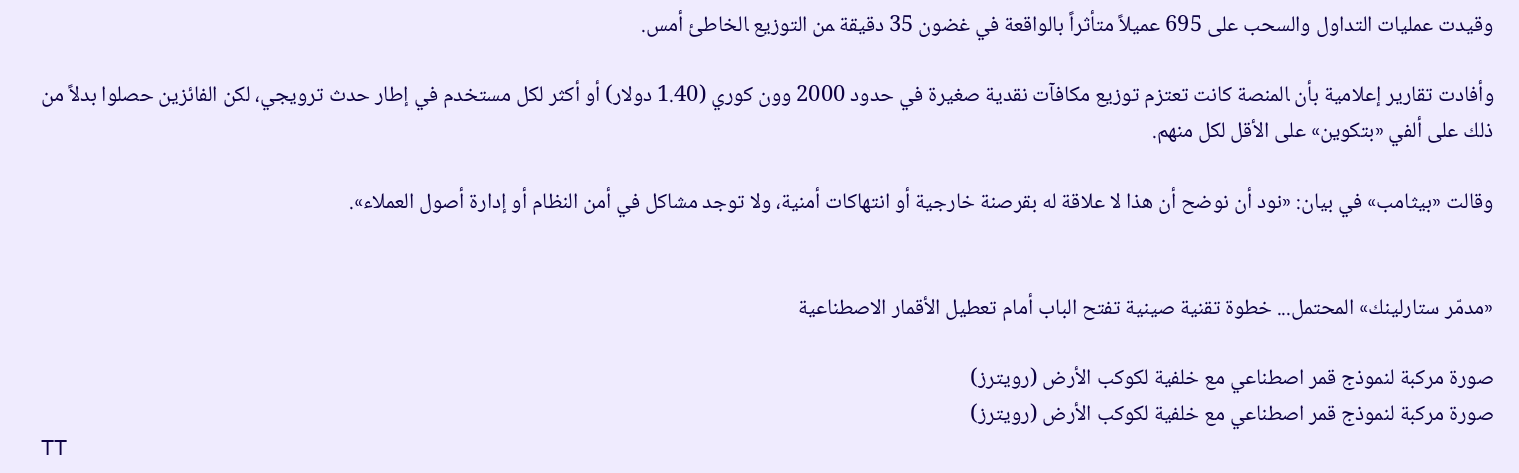وقيدت عمليات التداول والسحب على 695 عميلاً متأثراً بالواقعة في ‌غضون 35 دقيقة ‍من التوزيع ‍الخاطئ أمس.

وأفادت تقارير إعلامية بأن ‍المنصة كانت تعتزم توزيع مكافآت نقدية صغيرة في حدود 2000 وون كوري (1.40 دولار) أو أكثر لكل مستخدم في إطار حدث ترويجي، لكن الفائزين حصلوا بدلاً من ذلك على ألفي «بتكوين» على الأقل لكل منهم.

وقالت «بيثامب» في بيان: «نود أن نوضح أن هذا لا علاقة له بقرصنة خارجية أو انتهاكات أمنية، ولا توجد مشاكل في أمن النظام ‌أو إدارة أصول العملاء».


«مدمّر ستارلينك» المحتمل... خطوة تقنية صينية تفتح الباب أمام تعطيل الأقمار الاصطناعية

صورة مركبة لنموذج قمر اصطناعي مع خلفية لكوكب الأرض (رويترز)
صورة مركبة لنموذج قمر اصطناعي مع خلفية لكوكب الأرض (رويترز)
TT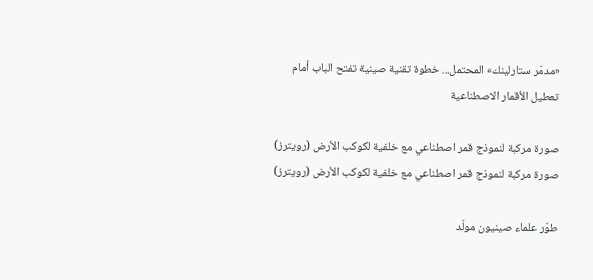«مدمّر ستارلينك» المحتمل... خطوة تقنية صينية تفتح الباب أمام تعطيل الأقمار الاصطناعية

صورة مركبة لنموذج قمر اصطناعي مع خلفية لكوكب الأرض (رويترز)
صورة مركبة لنموذج قمر اصطناعي مع خلفية لكوكب الأرض (رويترز)

طوّر علماء صينيون مولّد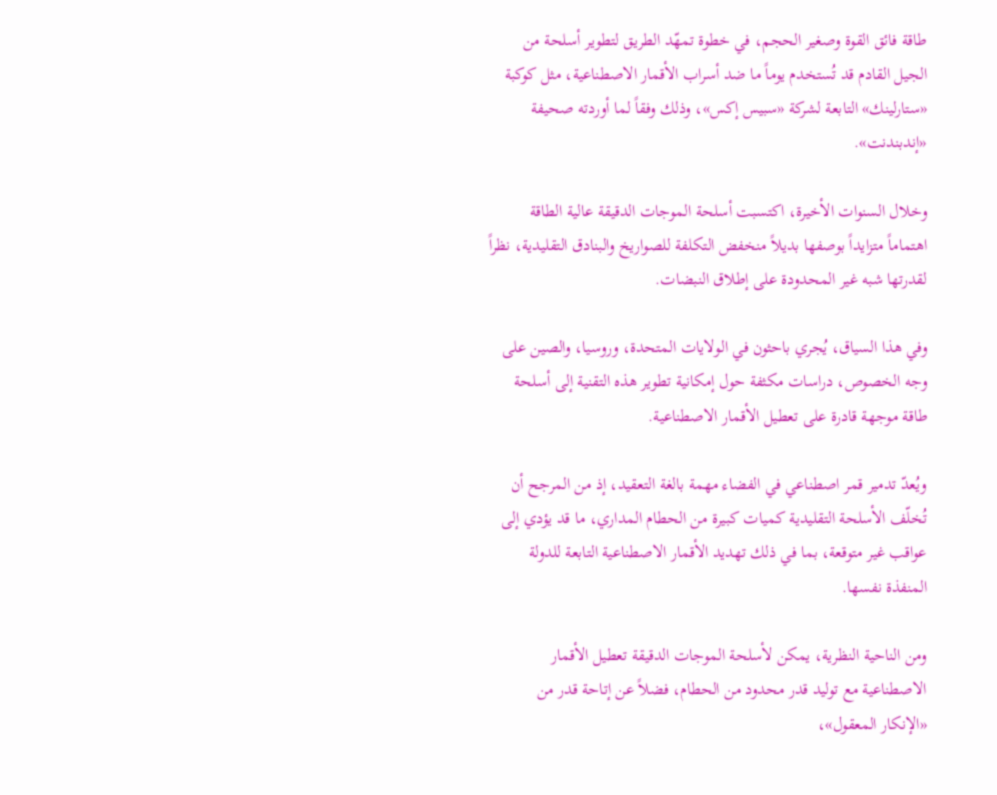طاقة فائق القوة وصغير الحجم، في خطوة تمهّد الطريق لتطوير أسلحة من الجيل القادم قد تُستخدم يوماً ما ضد أسراب الأقمار الاصطناعية، مثل كوكبة «ستارلينك» التابعة لشركة «سبيس إكس»، وذلك وفقاً لما أوردته صحيفة «إندبندنت».

وخلال السنوات الأخيرة، اكتسبت أسلحة الموجات الدقيقة عالية الطاقة اهتماماً متزايداً بوصفها بديلاً منخفض التكلفة للصواريخ والبنادق التقليدية، نظراً لقدرتها شبه غير المحدودة على إطلاق النبضات.

وفي هذا السياق، يُجري باحثون في الولايات المتحدة، وروسيا، والصين على وجه الخصوص، دراسات مكثفة حول إمكانية تطوير هذه التقنية إلى أسلحة طاقة موجهة قادرة على تعطيل الأقمار الاصطناعية.

ويُعدّ تدمير قمر اصطناعي في الفضاء مهمة بالغة التعقيد، إذ من المرجح أن تُخلّف الأسلحة التقليدية كميات كبيرة من الحطام المداري، ما قد يؤدي إلى عواقب غير متوقعة، بما في ذلك تهديد الأقمار الاصطناعية التابعة للدولة المنفذة نفسها.

ومن الناحية النظرية، يمكن لأسلحة الموجات الدقيقة تعطيل الأقمار الاصطناعية مع توليد قدر محدود من الحطام، فضلاً عن إتاحة قدر من «الإنكار المعقول»،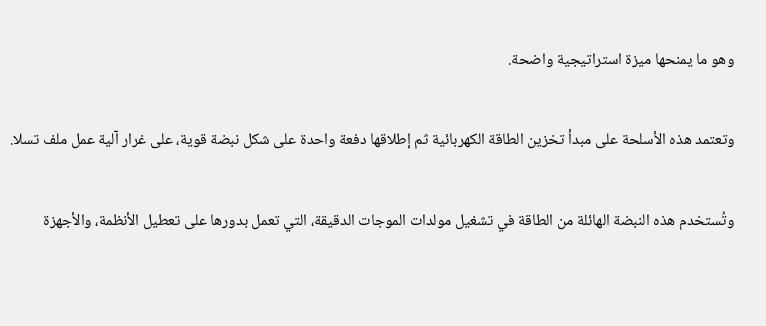وهو ما يمنحها ميزة استراتيجية واضحة.

وتعتمد هذه الأسلحة على مبدأ تخزين الطاقة الكهربائية ثم إطلاقها دفعة واحدة على شكل نبضة قوية، على غرار آلية عمل ملف تسلا.

وتُستخدم هذه النبضة الهائلة من الطاقة في تشغيل مولدات الموجات الدقيقة، التي تعمل بدورها على تعطيل الأنظمة، والأجهزة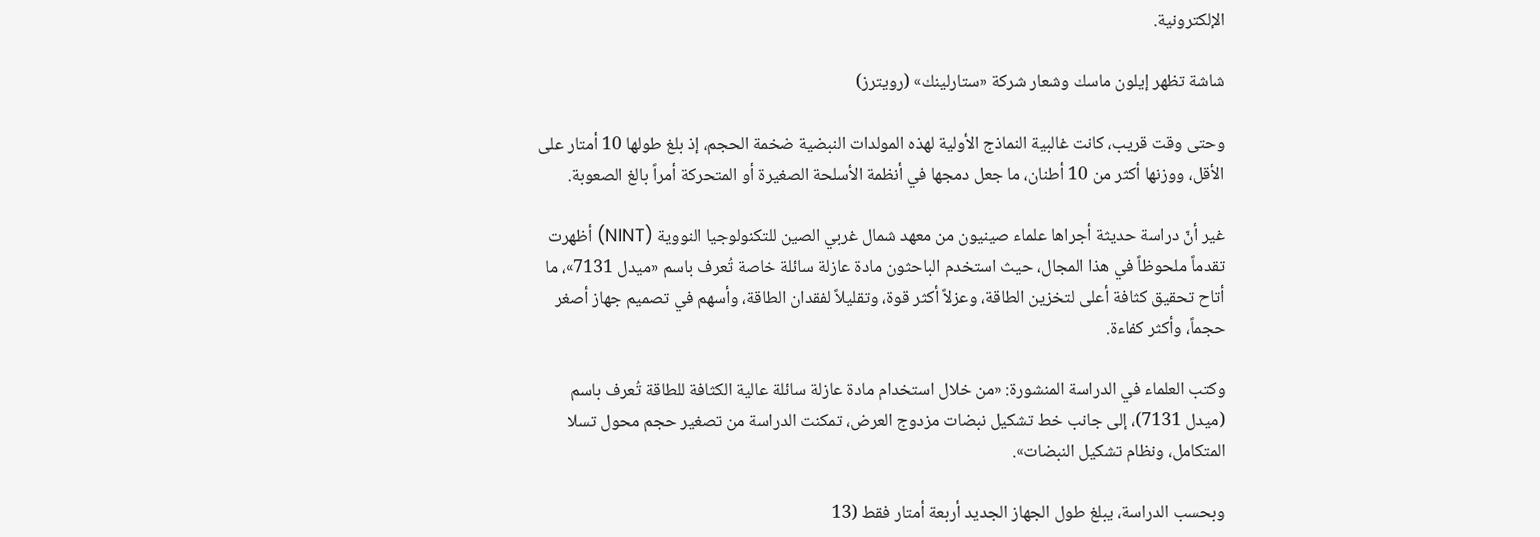الإلكترونية.

شاشة تظهر إيلون ماسك وشعار شركة «ستارلينك» (رويترز)

وحتى وقت قريب، كانت غالبية النماذج الأولية لهذه المولدات النبضية ضخمة الحجم، إذ بلغ طولها 10 أمتار على الأقل، ووزنها أكثر من 10 أطنان، ما جعل دمجها في أنظمة الأسلحة الصغيرة أو المتحركة أمراً بالغ الصعوبة.

غير أنّ دراسة حديثة أجراها علماء صينيون من معهد شمال غربي الصين للتكنولوجيا النووية (NINT) أظهرت تقدماً ملحوظاً في هذا المجال، حيث استخدم الباحثون مادة عازلة سائلة خاصة تُعرف باسم «ميدل 7131»، ما أتاح تحقيق كثافة أعلى لتخزين الطاقة، وعزلاً أكثر قوة، وتقليلاً لفقدان الطاقة، وأسهم في تصميم جهاز أصغر حجماً، وأكثر كفاءة.

وكتب العلماء في الدراسة المنشورة: «من خلال استخدام مادة عازلة سائلة عالية الكثافة للطاقة تُعرف باسم (ميدل 7131)، إلى جانب خط تشكيل نبضات مزدوج العرض، تمكنت الدراسة من تصغير حجم محول تسلا المتكامل، ونظام تشكيل النبضات».

وبحسب الدراسة، يبلغ طول الجهاز الجديد أربعة أمتار فقط (13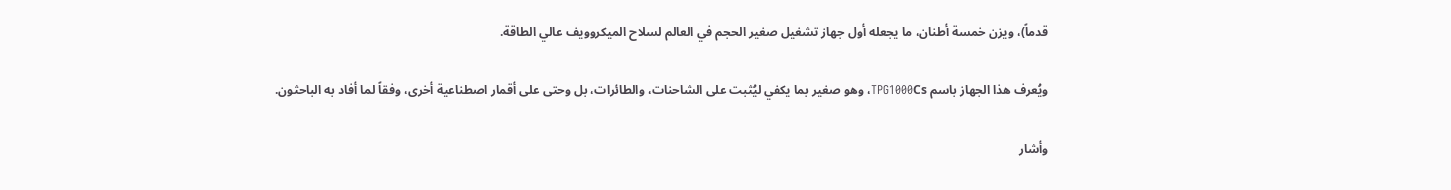قدماً)، ويزن خمسة أطنان، ما يجعله أول جهاز تشغيل صغير الحجم في العالم لسلاح الميكروويف عالي الطاقة.

ويُعرف هذا الجهاز باسم TPG1000Cs، وهو صغير بما يكفي ليُثبت على الشاحنات، والطائرات، بل وحتى على أقمار اصطناعية أخرى، وفقاً لما أفاد به الباحثون.

وأشار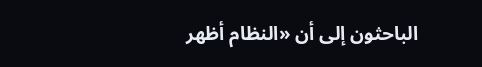الباحثون إلى أن «النظام أظهر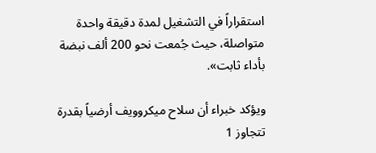استقراراً في التشغيل لمدة دقيقة واحدة متواصلة، حيث جُمعت نحو 200 ألف نبضة بأداء ثابت».

ويؤكد خبراء أن سلاح ميكروويف أرضياً بقدرة تتجاوز 1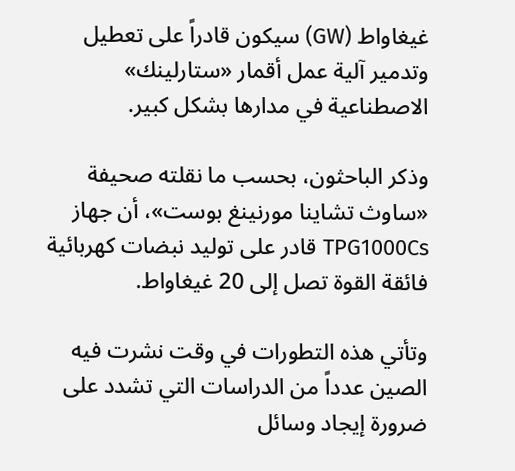غيغاواط (GW) سيكون قادراً على تعطيل وتدمير آلية عمل أقمار «ستارلينك» الاصطناعية في مدارها بشكل كبير.

وذكر الباحثون، بحسب ما نقلته صحيفة «ساوث تشاينا مورنينغ بوست»، أن جهاز TPG1000Cs قادر على توليد نبضات كهربائية فائقة القوة تصل إلى 20 غيغاواط.

وتأتي هذه التطورات في وقت نشرت فيه الصين عدداً من الدراسات التي تشدد على ضرورة إيجاد وسائل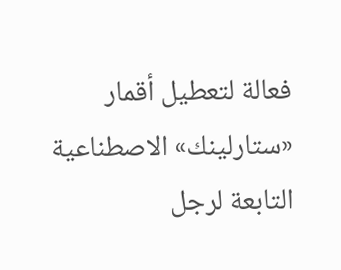فعالة لتعطيل أقمار «ستارلينك» الاصطناعية التابعة لرجل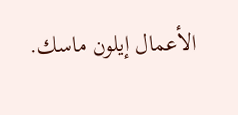الأعمال إيلون ماسك.